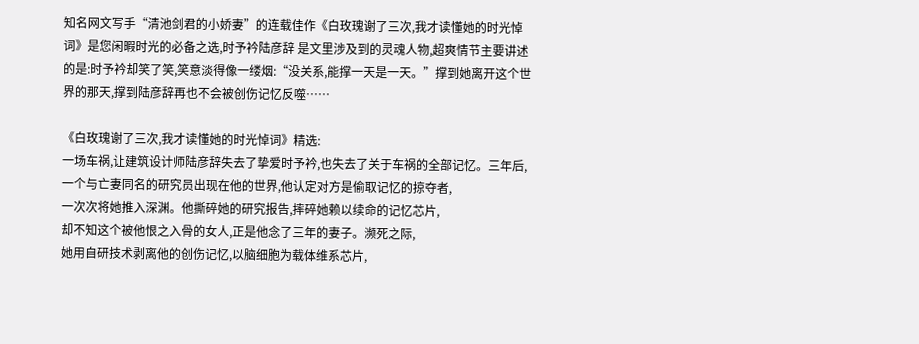知名网文写手“清池剑君的小娇妻”的连载佳作《白玫瑰谢了三次,我才读懂她的时光悼词》是您闲暇时光的必备之选,时予衿陆彦辞 是文里涉及到的灵魂人物,超爽情节主要讲述的是:时予衿却笑了笑,笑意淡得像一缕烟:“没关系,能撑一天是一天。”撑到她离开这个世界的那天,撑到陆彦辞再也不会被创伤记忆反噬……

《白玫瑰谢了三次,我才读懂她的时光悼词》精选:
一场车祸,让建筑设计师陆彦辞失去了挚爱时予衿,也失去了关于车祸的全部记忆。三年后,
一个与亡妻同名的研究员出现在他的世界,他认定对方是偷取记忆的掠夺者,
一次次将她推入深渊。他撕碎她的研究报告,摔碎她赖以续命的记忆芯片,
却不知这个被他恨之入骨的女人,正是他念了三年的妻子。濒死之际,
她用自研技术剥离他的创伤记忆,以脑细胞为载体维系芯片,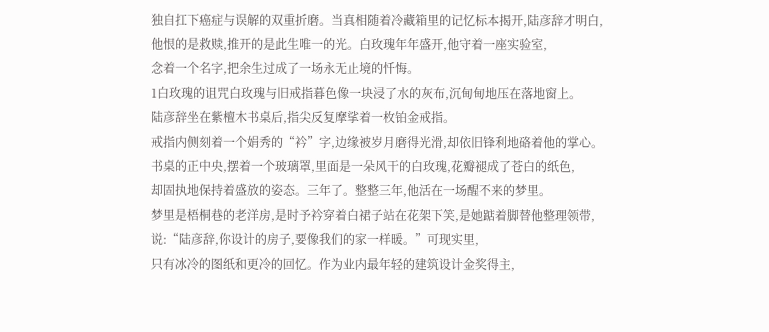独自扛下癌症与误解的双重折磨。当真相随着冷藏箱里的记忆标本揭开,陆彦辞才明白,
他恨的是救赎,推开的是此生唯一的光。白玫瑰年年盛开,他守着一座实验室,
念着一个名字,把余生过成了一场永无止境的忏悔。
1白玫瑰的诅咒白玫瑰与旧戒指暮色像一块浸了水的灰布,沉甸甸地压在落地窗上。
陆彦辞坐在紫檀木书桌后,指尖反复摩挲着一枚铂金戒指。
戒指内侧刻着一个娟秀的“衿”字,边缘被岁月磨得光滑,却依旧锋利地硌着他的掌心。
书桌的正中央,摆着一个玻璃罩,里面是一朵风干的白玫瑰,花瓣褪成了苍白的纸色,
却固执地保持着盛放的姿态。三年了。整整三年,他活在一场醒不来的梦里。
梦里是梧桐巷的老洋房,是时予衿穿着白裙子站在花架下笑,是她踮着脚替他整理领带,
说:“陆彦辞,你设计的房子,要像我们的家一样暖。”可现实里,
只有冰冷的图纸和更冷的回忆。作为业内最年轻的建筑设计金奖得主,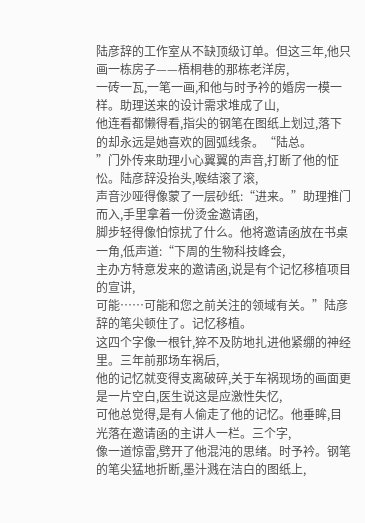陆彦辞的工作室从不缺顶级订单。但这三年,他只画一栋房子——梧桐巷的那栋老洋房,
一砖一瓦,一笔一画,和他与时予衿的婚房一模一样。助理送来的设计需求堆成了山,
他连看都懒得看,指尖的钢笔在图纸上划过,落下的却永远是她喜欢的圆弧线条。“陆总。
”门外传来助理小心翼翼的声音,打断了他的怔忪。陆彦辞没抬头,喉结滚了滚,
声音沙哑得像蒙了一层砂纸:“进来。”助理推门而入,手里拿着一份烫金邀请函,
脚步轻得像怕惊扰了什么。他将邀请函放在书桌一角,低声道:“下周的生物科技峰会,
主办方特意发来的邀请函,说是有个记忆移植项目的宣讲,
可能……可能和您之前关注的领域有关。”陆彦辞的笔尖顿住了。记忆移植。
这四个字像一根针,猝不及防地扎进他紧绷的神经里。三年前那场车祸后,
他的记忆就变得支离破碎,关于车祸现场的画面更是一片空白,医生说这是应激性失忆,
可他总觉得,是有人偷走了他的记忆。他垂眸,目光落在邀请函的主讲人一栏。三个字,
像一道惊雷,劈开了他混沌的思绪。时予衿。钢笔的笔尖猛地折断,墨汁溅在洁白的图纸上,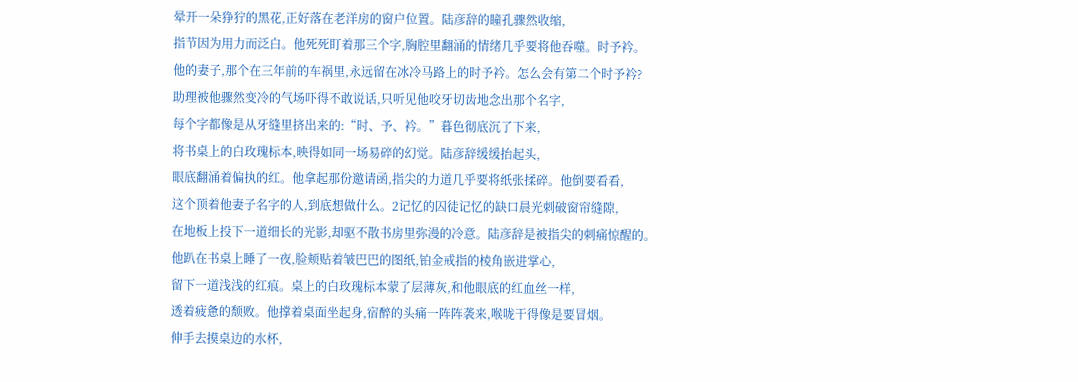晕开一朵狰狞的黑花,正好落在老洋房的窗户位置。陆彦辞的瞳孔骤然收缩,
指节因为用力而泛白。他死死盯着那三个字,胸腔里翻涌的情绪几乎要将他吞噬。时予衿。
他的妻子,那个在三年前的车祸里,永远留在冰冷马路上的时予衿。怎么会有第二个时予衿?
助理被他骤然变冷的气场吓得不敢说话,只听见他咬牙切齿地念出那个名字,
每个字都像是从牙缝里挤出来的:“时、予、衿。”暮色彻底沉了下来,
将书桌上的白玫瑰标本,映得如同一场易碎的幻觉。陆彦辞缓缓抬起头,
眼底翻涌着偏执的红。他拿起那份邀请函,指尖的力道几乎要将纸张揉碎。他倒要看看,
这个顶着他妻子名字的人,到底想做什么。2记忆的囚徒记忆的缺口晨光刺破窗帘缝隙,
在地板上投下一道细长的光影,却驱不散书房里弥漫的冷意。陆彦辞是被指尖的刺痛惊醒的。
他趴在书桌上睡了一夜,脸颊贴着皱巴巴的图纸,铂金戒指的棱角嵌进掌心,
留下一道浅浅的红痕。桌上的白玫瑰标本蒙了层薄灰,和他眼底的红血丝一样,
透着疲惫的颓败。他撑着桌面坐起身,宿醉的头痛一阵阵袭来,喉咙干得像是要冒烟。
伸手去摸桌边的水杯,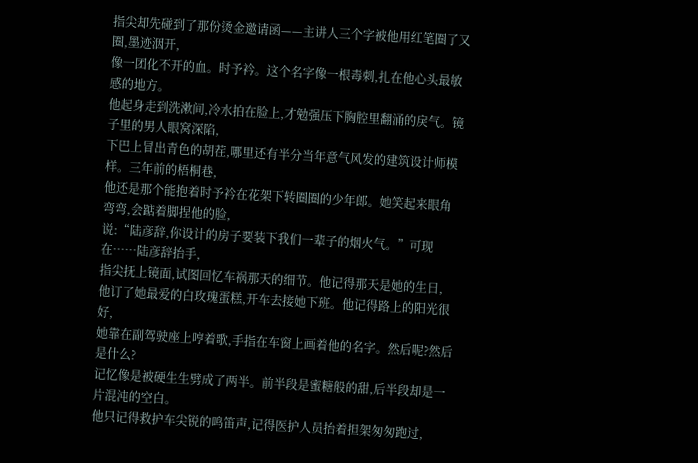指尖却先碰到了那份烫金邀请函——主讲人三个字被他用红笔圈了又圈,墨迹洇开,
像一团化不开的血。时予衿。这个名字像一根毒刺,扎在他心头最敏感的地方。
他起身走到洗漱间,冷水拍在脸上,才勉强压下胸腔里翻涌的戾气。镜子里的男人眼窝深陷,
下巴上冒出青色的胡茬,哪里还有半分当年意气风发的建筑设计师模样。三年前的梧桐巷,
他还是那个能抱着时予衿在花架下转圈圈的少年郎。她笑起来眼角弯弯,会踮着脚捏他的脸,
说:“陆彦辞,你设计的房子要装下我们一辈子的烟火气。”可现在……陆彦辞抬手,
指尖抚上镜面,试图回忆车祸那天的细节。他记得那天是她的生日,
他订了她最爱的白玫瑰蛋糕,开车去接她下班。他记得路上的阳光很好,
她靠在副驾驶座上哼着歌,手指在车窗上画着他的名字。然后呢?然后是什么?
记忆像是被硬生生劈成了两半。前半段是蜜糖般的甜,后半段却是一片混沌的空白。
他只记得救护车尖锐的鸣笛声,记得医护人员抬着担架匆匆跑过,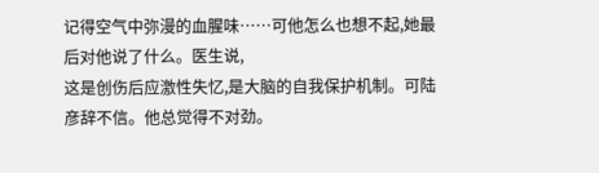记得空气中弥漫的血腥味……可他怎么也想不起,她最后对他说了什么。医生说,
这是创伤后应激性失忆,是大脑的自我保护机制。可陆彦辞不信。他总觉得不对劲。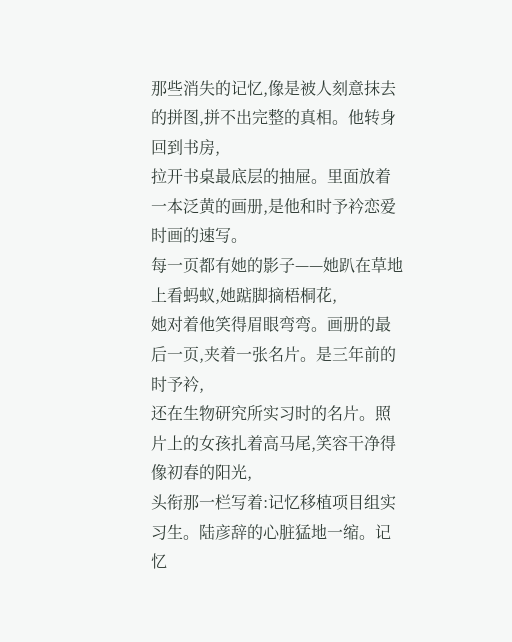那些消失的记忆,像是被人刻意抹去的拼图,拼不出完整的真相。他转身回到书房,
拉开书桌最底层的抽屉。里面放着一本泛黄的画册,是他和时予衿恋爱时画的速写。
每一页都有她的影子——她趴在草地上看蚂蚁,她踮脚摘梧桐花,
她对着他笑得眉眼弯弯。画册的最后一页,夹着一张名片。是三年前的时予衿,
还在生物研究所实习时的名片。照片上的女孩扎着高马尾,笑容干净得像初春的阳光,
头衔那一栏写着:记忆移植项目组实习生。陆彦辞的心脏猛地一缩。记忆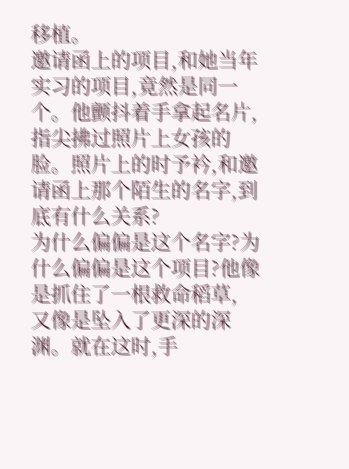移植。
邀请函上的项目,和她当年实习的项目,竟然是同一个。他颤抖着手拿起名片,
指尖拂过照片上女孩的脸。照片上的时予衿,和邀请函上那个陌生的名字,到底有什么关系?
为什么偏偏是这个名字?为什么偏偏是这个项目?他像是抓住了一根救命稻草,
又像是坠入了更深的深渊。就在这时,手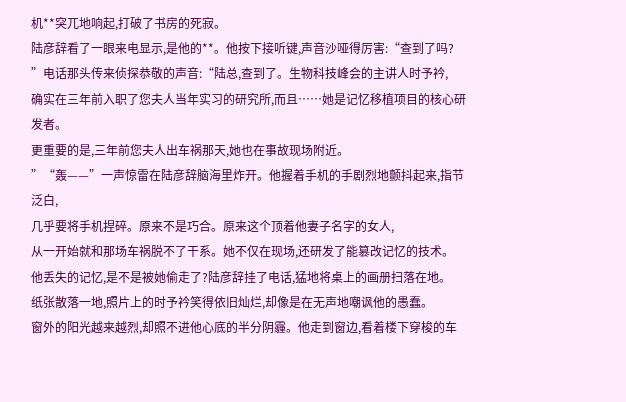机**突兀地响起,打破了书房的死寂。
陆彦辞看了一眼来电显示,是他的**。他按下接听键,声音沙哑得厉害:“查到了吗?
”电话那头传来侦探恭敬的声音:“陆总,查到了。生物科技峰会的主讲人时予衿,
确实在三年前入职了您夫人当年实习的研究所,而且……她是记忆移植项目的核心研发者。
更重要的是,三年前您夫人出车祸那天,她也在事故现场附近。
”“轰——”一声惊雷在陆彦辞脑海里炸开。他握着手机的手剧烈地颤抖起来,指节泛白,
几乎要将手机捏碎。原来不是巧合。原来这个顶着他妻子名字的女人,
从一开始就和那场车祸脱不了干系。她不仅在现场,还研发了能篡改记忆的技术。
他丢失的记忆,是不是被她偷走了?陆彦辞挂了电话,猛地将桌上的画册扫落在地。
纸张散落一地,照片上的时予衿笑得依旧灿烂,却像是在无声地嘲讽他的愚蠢。
窗外的阳光越来越烈,却照不进他心底的半分阴霾。他走到窗边,看着楼下穿梭的车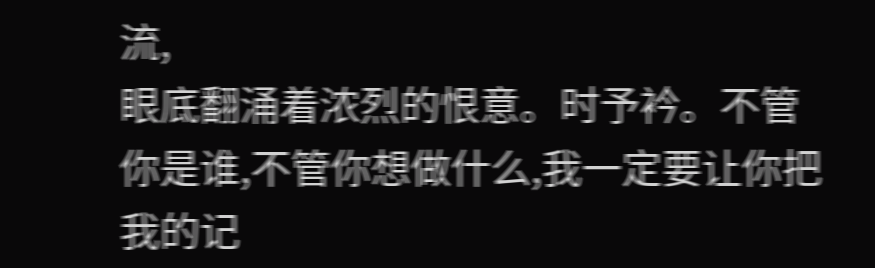流,
眼底翻涌着浓烈的恨意。时予衿。不管你是谁,不管你想做什么,我一定要让你把我的记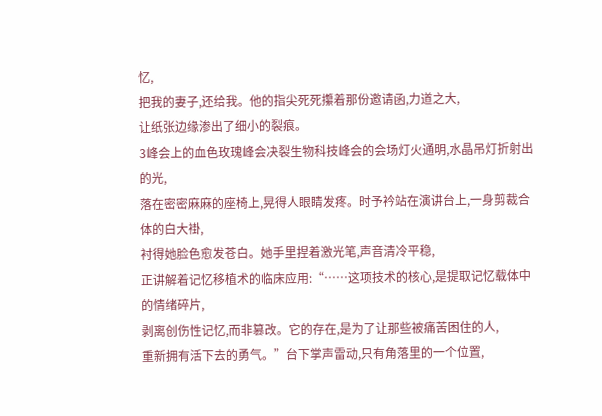忆,
把我的妻子,还给我。他的指尖死死攥着那份邀请函,力道之大,
让纸张边缘渗出了细小的裂痕。
3峰会上的血色玫瑰峰会决裂生物科技峰会的会场灯火通明,水晶吊灯折射出的光,
落在密密麻麻的座椅上,晃得人眼睛发疼。时予衿站在演讲台上,一身剪裁合体的白大褂,
衬得她脸色愈发苍白。她手里捏着激光笔,声音清冷平稳,
正讲解着记忆移植术的临床应用:“……这项技术的核心,是提取记忆载体中的情绪碎片,
剥离创伤性记忆,而非篡改。它的存在,是为了让那些被痛苦困住的人,
重新拥有活下去的勇气。”台下掌声雷动,只有角落里的一个位置,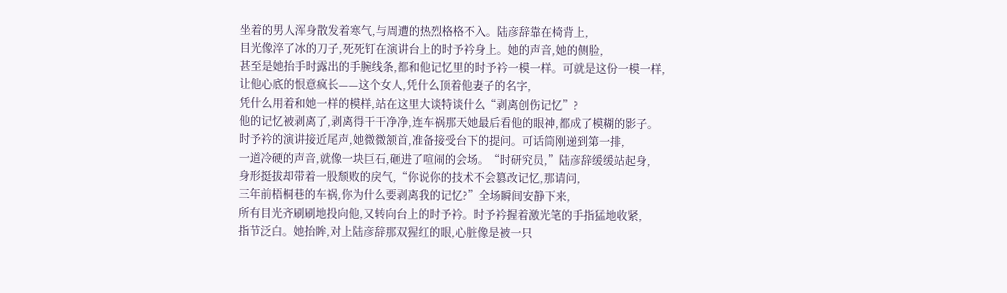坐着的男人浑身散发着寒气,与周遭的热烈格格不入。陆彦辞靠在椅背上,
目光像淬了冰的刀子,死死钉在演讲台上的时予衿身上。她的声音,她的侧脸,
甚至是她抬手时露出的手腕线条,都和他记忆里的时予衿一模一样。可就是这份一模一样,
让他心底的恨意疯长——这个女人,凭什么顶着他妻子的名字,
凭什么用着和她一样的模样,站在这里大谈特谈什么“剥离创伤记忆”?
他的记忆被剥离了,剥离得干干净净,连车祸那天她最后看他的眼神,都成了模糊的影子。
时予衿的演讲接近尾声,她微微颔首,准备接受台下的提问。可话筒刚递到第一排,
一道冷硬的声音,就像一块巨石,砸进了喧闹的会场。“时研究员,”陆彦辞缓缓站起身,
身形挺拔却带着一股颓败的戾气,“你说你的技术不会篡改记忆,那请问,
三年前梧桐巷的车祸,你为什么要剥离我的记忆?”全场瞬间安静下来,
所有目光齐刷刷地投向他,又转向台上的时予衿。时予衿握着激光笔的手指猛地收紧,
指节泛白。她抬眸,对上陆彦辞那双猩红的眼,心脏像是被一只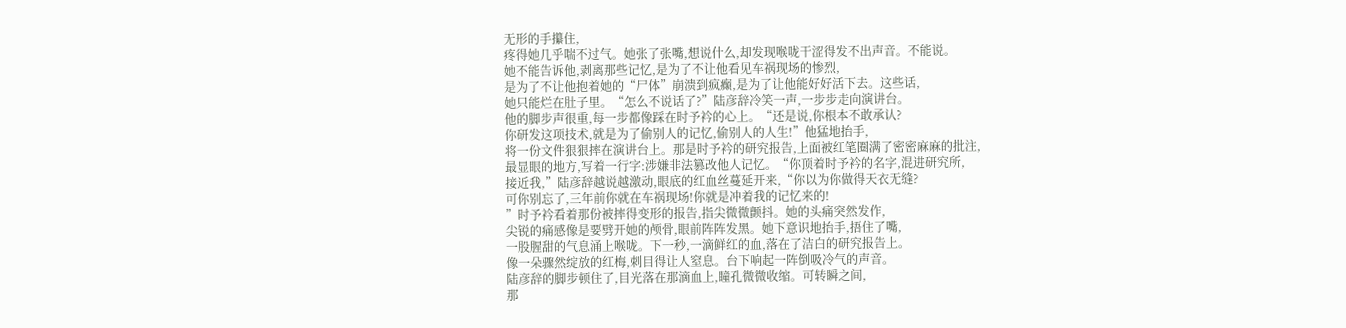无形的手攥住,
疼得她几乎喘不过气。她张了张嘴,想说什么,却发现喉咙干涩得发不出声音。不能说。
她不能告诉他,剥离那些记忆,是为了不让他看见车祸现场的惨烈,
是为了不让他抱着她的“尸体”崩溃到疯癫,是为了让他能好好活下去。这些话,
她只能烂在肚子里。“怎么不说话了?”陆彦辞冷笑一声,一步步走向演讲台。
他的脚步声很重,每一步都像踩在时予衿的心上。“还是说,你根本不敢承认?
你研发这项技术,就是为了偷别人的记忆,偷别人的人生!”他猛地抬手,
将一份文件狠狠摔在演讲台上。那是时予衿的研究报告,上面被红笔圈满了密密麻麻的批注,
最显眼的地方,写着一行字:涉嫌非法篡改他人记忆。“你顶着时予衿的名字,混进研究所,
接近我,”陆彦辞越说越激动,眼底的红血丝蔓延开来,“你以为你做得天衣无缝?
可你别忘了,三年前你就在车祸现场!你就是冲着我的记忆来的!
”时予衿看着那份被摔得变形的报告,指尖微微颤抖。她的头痛突然发作,
尖锐的痛感像是要劈开她的颅骨,眼前阵阵发黑。她下意识地抬手,捂住了嘴,
一股腥甜的气息涌上喉咙。下一秒,一滴鲜红的血,落在了洁白的研究报告上。
像一朵骤然绽放的红梅,刺目得让人窒息。台下响起一阵倒吸冷气的声音。
陆彦辞的脚步顿住了,目光落在那滴血上,瞳孔微微收缩。可转瞬之间,
那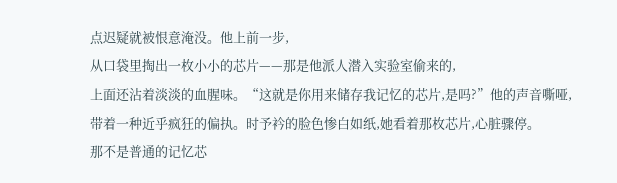点迟疑就被恨意淹没。他上前一步,
从口袋里掏出一枚小小的芯片——那是他派人潜入实验室偷来的,
上面还沾着淡淡的血腥味。“这就是你用来储存我记忆的芯片,是吗?”他的声音嘶哑,
带着一种近乎疯狂的偏执。时予衿的脸色惨白如纸,她看着那枚芯片,心脏骤停。
那不是普通的记忆芯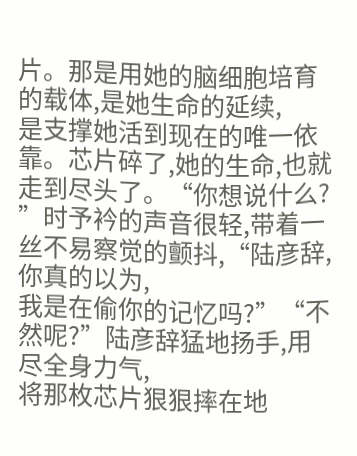片。那是用她的脑细胞培育的载体,是她生命的延续,
是支撑她活到现在的唯一依靠。芯片碎了,她的生命,也就走到尽头了。“你想说什么?
”时予衿的声音很轻,带着一丝不易察觉的颤抖,“陆彦辞,你真的以为,
我是在偷你的记忆吗?”“不然呢?”陆彦辞猛地扬手,用尽全身力气,
将那枚芯片狠狠摔在地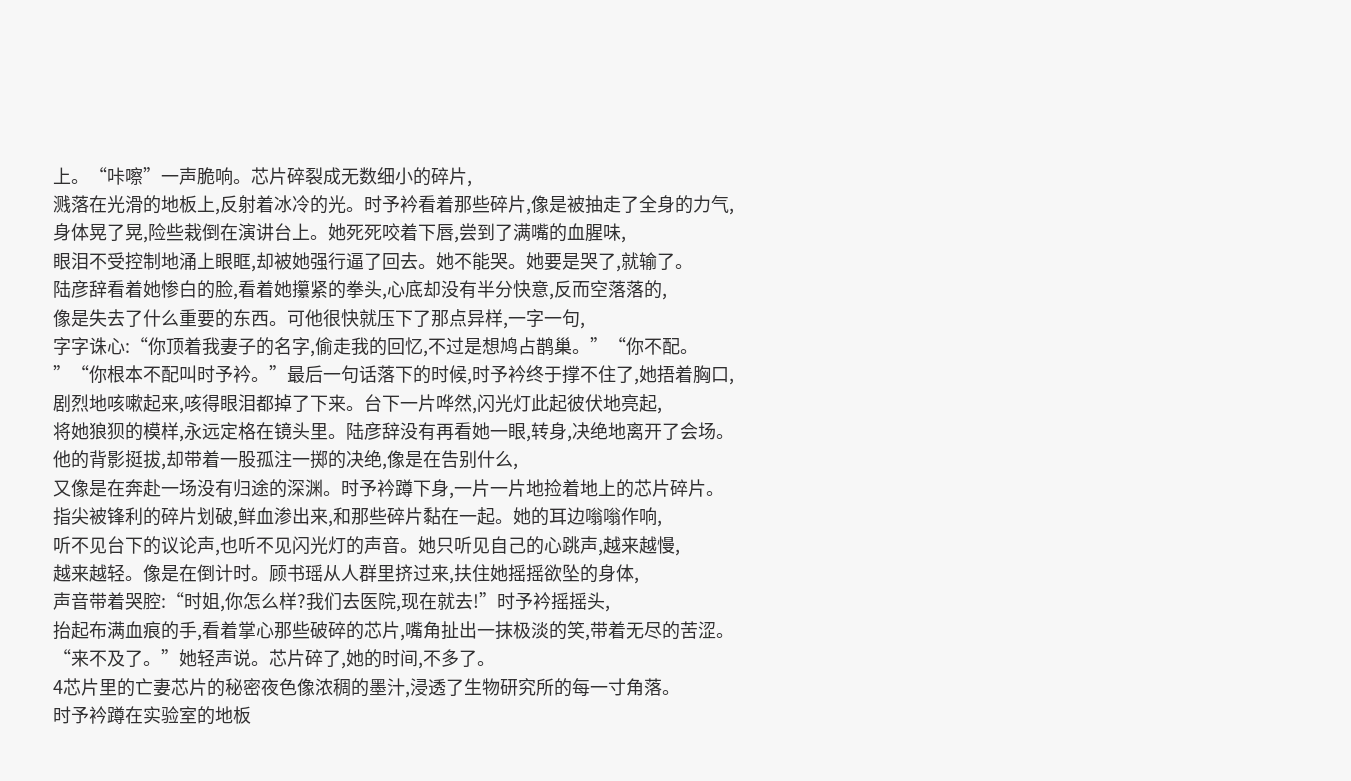上。“咔嚓”一声脆响。芯片碎裂成无数细小的碎片,
溅落在光滑的地板上,反射着冰冷的光。时予衿看着那些碎片,像是被抽走了全身的力气,
身体晃了晃,险些栽倒在演讲台上。她死死咬着下唇,尝到了满嘴的血腥味,
眼泪不受控制地涌上眼眶,却被她强行逼了回去。她不能哭。她要是哭了,就输了。
陆彦辞看着她惨白的脸,看着她攥紧的拳头,心底却没有半分快意,反而空落落的,
像是失去了什么重要的东西。可他很快就压下了那点异样,一字一句,
字字诛心:“你顶着我妻子的名字,偷走我的回忆,不过是想鸠占鹊巢。”“你不配。
”“你根本不配叫时予衿。”最后一句话落下的时候,时予衿终于撑不住了,她捂着胸口,
剧烈地咳嗽起来,咳得眼泪都掉了下来。台下一片哗然,闪光灯此起彼伏地亮起,
将她狼狈的模样,永远定格在镜头里。陆彦辞没有再看她一眼,转身,决绝地离开了会场。
他的背影挺拔,却带着一股孤注一掷的决绝,像是在告别什么,
又像是在奔赴一场没有归途的深渊。时予衿蹲下身,一片一片地捡着地上的芯片碎片。
指尖被锋利的碎片划破,鲜血渗出来,和那些碎片黏在一起。她的耳边嗡嗡作响,
听不见台下的议论声,也听不见闪光灯的声音。她只听见自己的心跳声,越来越慢,
越来越轻。像是在倒计时。顾书瑶从人群里挤过来,扶住她摇摇欲坠的身体,
声音带着哭腔:“时姐,你怎么样?我们去医院,现在就去!”时予衿摇摇头,
抬起布满血痕的手,看着掌心那些破碎的芯片,嘴角扯出一抹极淡的笑,带着无尽的苦涩。
“来不及了。”她轻声说。芯片碎了,她的时间,不多了。
4芯片里的亡妻芯片的秘密夜色像浓稠的墨汁,浸透了生物研究所的每一寸角落。
时予衿蹲在实验室的地板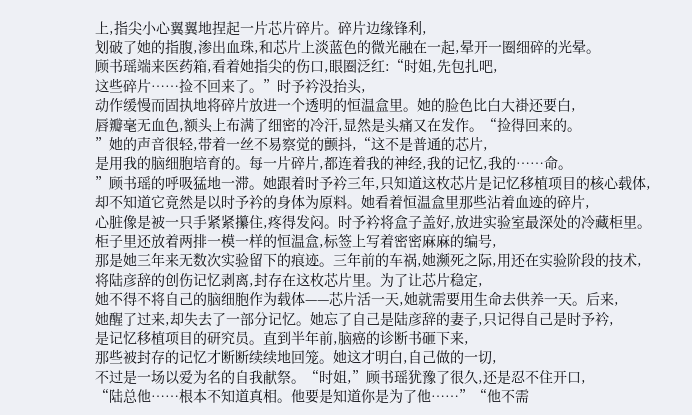上,指尖小心翼翼地捏起一片芯片碎片。碎片边缘锋利,
划破了她的指腹,渗出血珠,和芯片上淡蓝色的微光融在一起,晕开一圈细碎的光晕。
顾书瑶端来医药箱,看着她指尖的伤口,眼圈泛红:“时姐,先包扎吧,
这些碎片……捡不回来了。”时予衿没抬头,
动作缓慢而固执地将碎片放进一个透明的恒温盒里。她的脸色比白大褂还要白,
唇瓣毫无血色,额头上布满了细密的冷汗,显然是头痛又在发作。“捡得回来的。
”她的声音很轻,带着一丝不易察觉的颤抖,“这不是普通的芯片,
是用我的脑细胞培育的。每一片碎片,都连着我的神经,我的记忆,我的……命。
”顾书瑶的呼吸猛地一滞。她跟着时予衿三年,只知道这枚芯片是记忆移植项目的核心载体,
却不知道它竟然是以时予衿的身体为原料。她看着恒温盒里那些沾着血迹的碎片,
心脏像是被一只手紧紧攥住,疼得发闷。时予衿将盒子盖好,放进实验室最深处的冷藏柜里。
柜子里还放着两排一模一样的恒温盒,标签上写着密密麻麻的编号,
那是她三年来无数次实验留下的痕迹。三年前的车祸,她濒死之际,用还在实验阶段的技术,
将陆彦辞的创伤记忆剥离,封存在这枚芯片里。为了让芯片稳定,
她不得不将自己的脑细胞作为载体——芯片活一天,她就需要用生命去供养一天。后来,
她醒了过来,却失去了一部分记忆。她忘了自己是陆彦辞的妻子,只记得自己是时予衿,
是记忆移植项目的研究员。直到半年前,脑癌的诊断书砸下来,
那些被封存的记忆才断断续续地回笼。她这才明白,自己做的一切,
不过是一场以爱为名的自我献祭。“时姐,”顾书瑶犹豫了很久,还是忍不住开口,
“陆总他……根本不知道真相。他要是知道你是为了他……”“他不需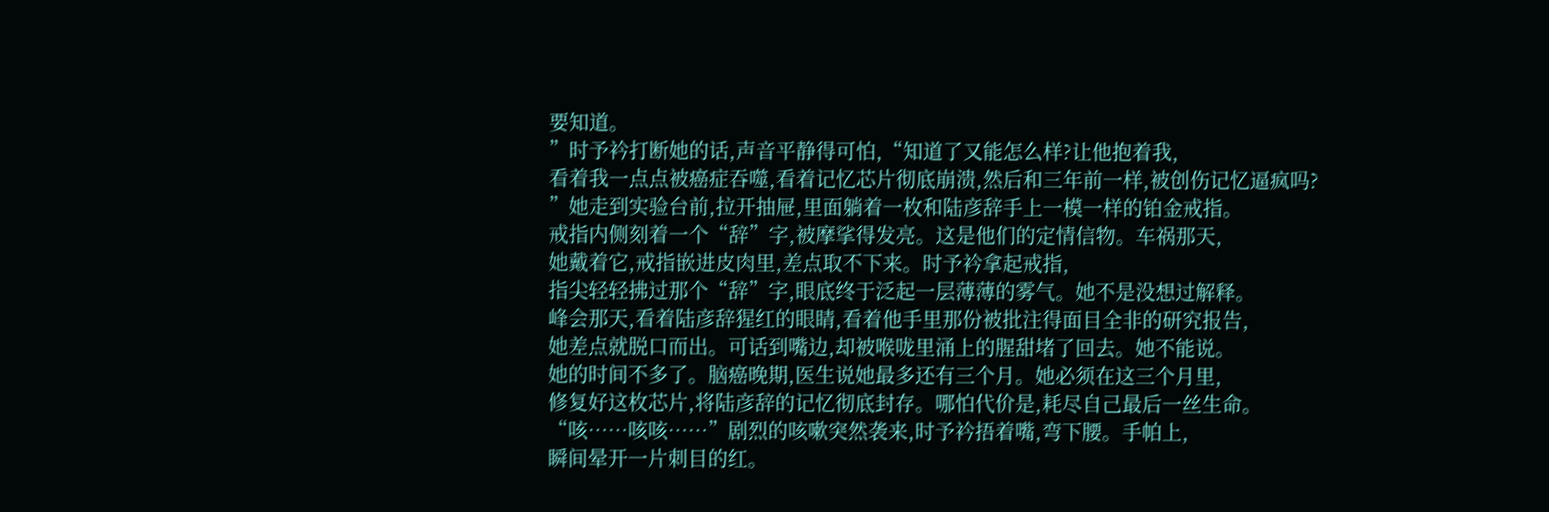要知道。
”时予衿打断她的话,声音平静得可怕,“知道了又能怎么样?让他抱着我,
看着我一点点被癌症吞噬,看着记忆芯片彻底崩溃,然后和三年前一样,被创伤记忆逼疯吗?
”她走到实验台前,拉开抽屉,里面躺着一枚和陆彦辞手上一模一样的铂金戒指。
戒指内侧刻着一个“辞”字,被摩挲得发亮。这是他们的定情信物。车祸那天,
她戴着它,戒指嵌进皮肉里,差点取不下来。时予衿拿起戒指,
指尖轻轻拂过那个“辞”字,眼底终于泛起一层薄薄的雾气。她不是没想过解释。
峰会那天,看着陆彦辞猩红的眼睛,看着他手里那份被批注得面目全非的研究报告,
她差点就脱口而出。可话到嘴边,却被喉咙里涌上的腥甜堵了回去。她不能说。
她的时间不多了。脑癌晚期,医生说她最多还有三个月。她必须在这三个月里,
修复好这枚芯片,将陆彦辞的记忆彻底封存。哪怕代价是,耗尽自己最后一丝生命。
“咳……咳咳……”剧烈的咳嗽突然袭来,时予衿捂着嘴,弯下腰。手帕上,
瞬间晕开一片刺目的红。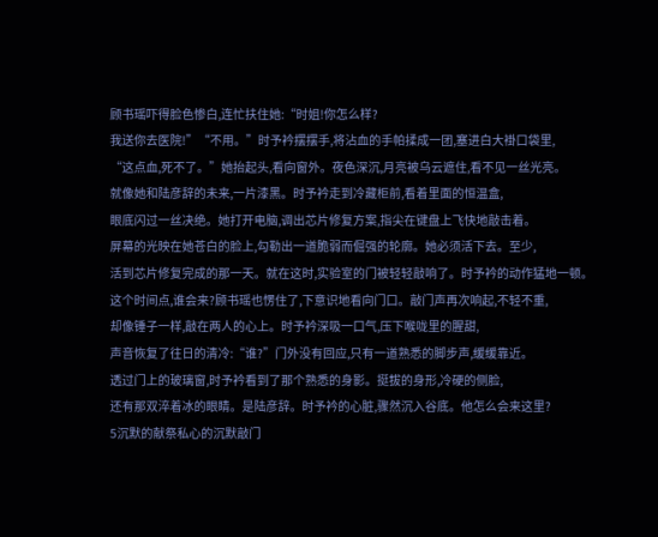顾书瑶吓得脸色惨白,连忙扶住她:“时姐!你怎么样?
我送你去医院!”“不用。”时予衿摆摆手,将沾血的手帕揉成一团,塞进白大褂口袋里,
“这点血,死不了。”她抬起头,看向窗外。夜色深沉,月亮被乌云遮住,看不见一丝光亮。
就像她和陆彦辞的未来,一片漆黑。时予衿走到冷藏柜前,看着里面的恒温盒,
眼底闪过一丝决绝。她打开电脑,调出芯片修复方案,指尖在键盘上飞快地敲击着。
屏幕的光映在她苍白的脸上,勾勒出一道脆弱而倔强的轮廓。她必须活下去。至少,
活到芯片修复完成的那一天。就在这时,实验室的门被轻轻敲响了。时予衿的动作猛地一顿。
这个时间点,谁会来?顾书瑶也愣住了,下意识地看向门口。敲门声再次响起,不轻不重,
却像锤子一样,敲在两人的心上。时予衿深吸一口气,压下喉咙里的腥甜,
声音恢复了往日的清冷:“谁?”门外没有回应,只有一道熟悉的脚步声,缓缓靠近。
透过门上的玻璃窗,时予衿看到了那个熟悉的身影。挺拔的身形,冷硬的侧脸,
还有那双淬着冰的眼睛。是陆彦辞。时予衿的心脏,骤然沉入谷底。他怎么会来这里?
5沉默的献祭私心的沉默敲门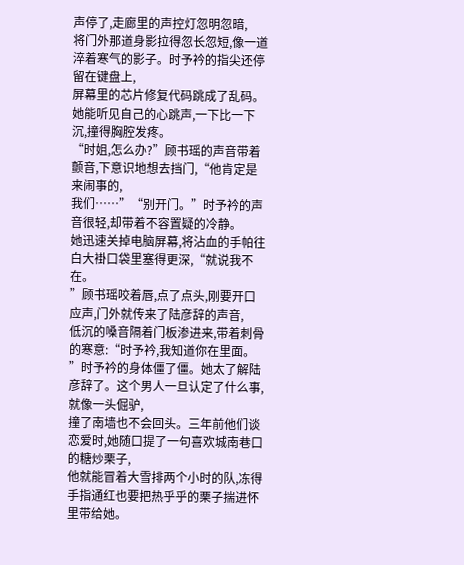声停了,走廊里的声控灯忽明忽暗,
将门外那道身影拉得忽长忽短,像一道淬着寒气的影子。时予衿的指尖还停留在键盘上,
屏幕里的芯片修复代码跳成了乱码。她能听见自己的心跳声,一下比一下沉,撞得胸腔发疼。
“时姐,怎么办?”顾书瑶的声音带着颤音,下意识地想去挡门,“他肯定是来闹事的,
我们……”“别开门。”时予衿的声音很轻,却带着不容置疑的冷静。
她迅速关掉电脑屏幕,将沾血的手帕往白大褂口袋里塞得更深,“就说我不在。
”顾书瑶咬着唇,点了点头,刚要开口应声,门外就传来了陆彦辞的声音,
低沉的嗓音隔着门板渗进来,带着刺骨的寒意:“时予衿,我知道你在里面。
”时予衿的身体僵了僵。她太了解陆彦辞了。这个男人一旦认定了什么事,就像一头倔驴,
撞了南墙也不会回头。三年前他们谈恋爱时,她随口提了一句喜欢城南巷口的糖炒栗子,
他就能冒着大雪排两个小时的队,冻得手指通红也要把热乎乎的栗子揣进怀里带给她。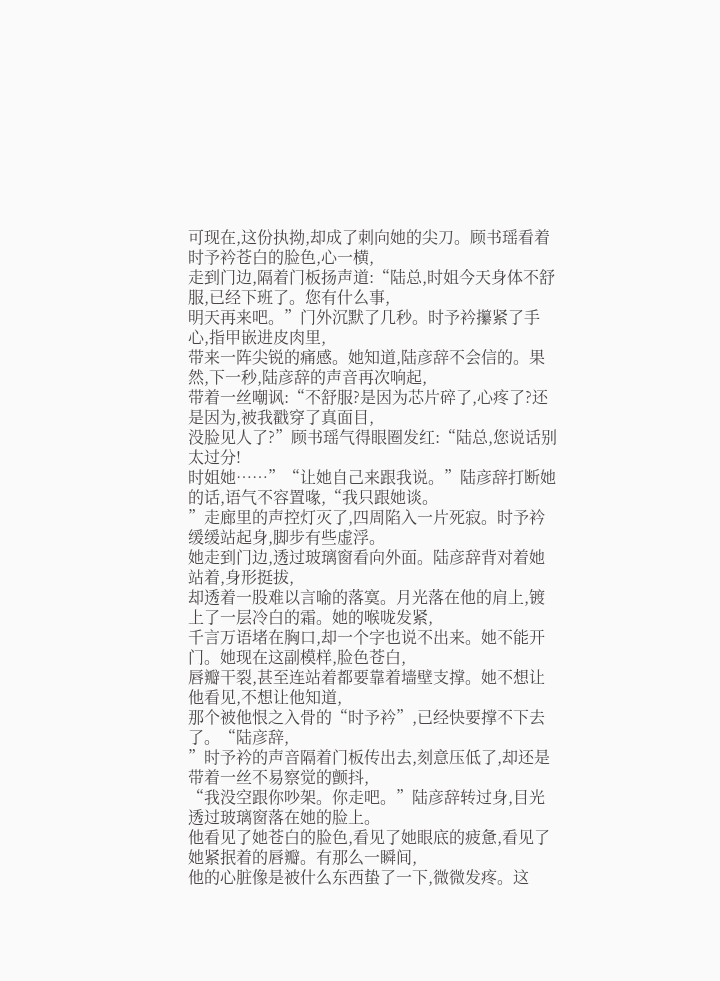可现在,这份执拗,却成了刺向她的尖刀。顾书瑶看着时予衿苍白的脸色,心一横,
走到门边,隔着门板扬声道:“陆总,时姐今天身体不舒服,已经下班了。您有什么事,
明天再来吧。”门外沉默了几秒。时予衿攥紧了手心,指甲嵌进皮肉里,
带来一阵尖锐的痛感。她知道,陆彦辞不会信的。果然,下一秒,陆彦辞的声音再次响起,
带着一丝嘲讽:“不舒服?是因为芯片碎了,心疼了?还是因为,被我戳穿了真面目,
没脸见人了?”顾书瑶气得眼圈发红:“陆总,您说话别太过分!
时姐她……”“让她自己来跟我说。”陆彦辞打断她的话,语气不容置喙,“我只跟她谈。
”走廊里的声控灯灭了,四周陷入一片死寂。时予衿缓缓站起身,脚步有些虚浮。
她走到门边,透过玻璃窗看向外面。陆彦辞背对着她站着,身形挺拔,
却透着一股难以言喻的落寞。月光落在他的肩上,镀上了一层冷白的霜。她的喉咙发紧,
千言万语堵在胸口,却一个字也说不出来。她不能开门。她现在这副模样,脸色苍白,
唇瓣干裂,甚至连站着都要靠着墙壁支撑。她不想让他看见,不想让他知道,
那个被他恨之入骨的“时予衿”,已经快要撑不下去了。“陆彦辞,
”时予衿的声音隔着门板传出去,刻意压低了,却还是带着一丝不易察觉的颤抖,
“我没空跟你吵架。你走吧。”陆彦辞转过身,目光透过玻璃窗落在她的脸上。
他看见了她苍白的脸色,看见了她眼底的疲惫,看见了她紧抿着的唇瓣。有那么一瞬间,
他的心脏像是被什么东西蛰了一下,微微发疼。这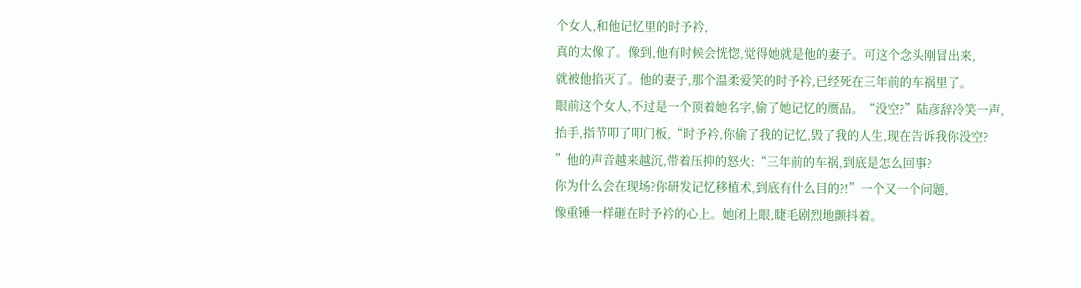个女人,和他记忆里的时予衿,
真的太像了。像到,他有时候会恍惚,觉得她就是他的妻子。可这个念头刚冒出来,
就被他掐灭了。他的妻子,那个温柔爱笑的时予衿,已经死在三年前的车祸里了。
眼前这个女人,不过是一个顶着她名字,偷了她记忆的赝品。“没空?”陆彦辞冷笑一声,
抬手,指节叩了叩门板,“时予衿,你偷了我的记忆,毁了我的人生,现在告诉我你没空?
”他的声音越来越沉,带着压抑的怒火:“三年前的车祸,到底是怎么回事?
你为什么会在现场?你研发记忆移植术,到底有什么目的?!”一个又一个问题,
像重锤一样砸在时予衿的心上。她闭上眼,睫毛剧烈地颤抖着。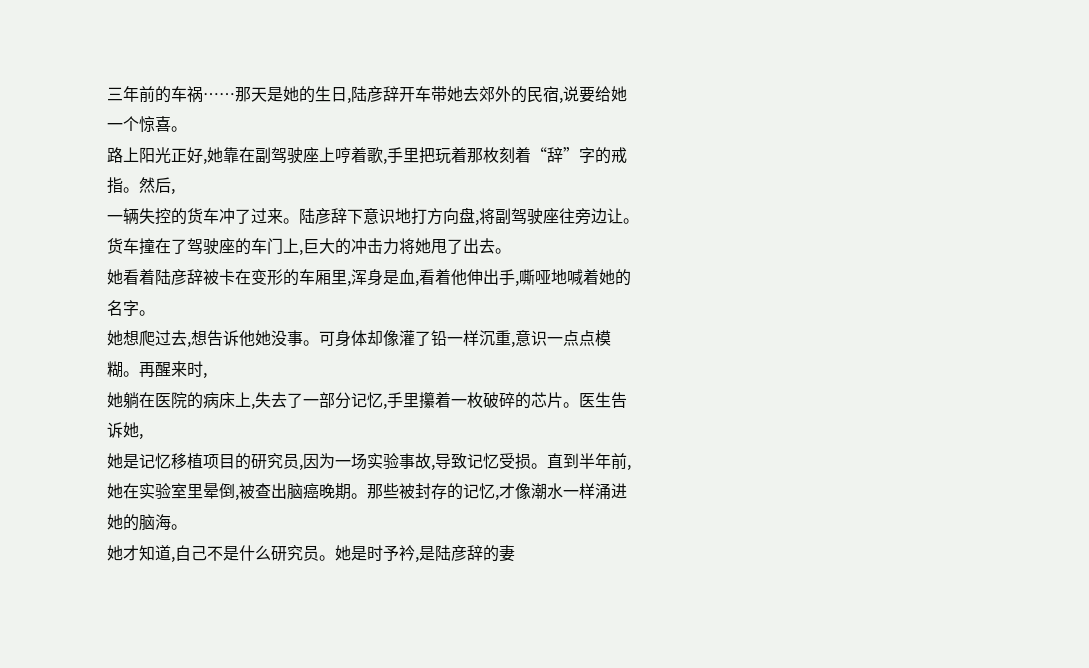三年前的车祸……那天是她的生日,陆彦辞开车带她去郊外的民宿,说要给她一个惊喜。
路上阳光正好,她靠在副驾驶座上哼着歌,手里把玩着那枚刻着“辞”字的戒指。然后,
一辆失控的货车冲了过来。陆彦辞下意识地打方向盘,将副驾驶座往旁边让。
货车撞在了驾驶座的车门上,巨大的冲击力将她甩了出去。
她看着陆彦辞被卡在变形的车厢里,浑身是血,看着他伸出手,嘶哑地喊着她的名字。
她想爬过去,想告诉他她没事。可身体却像灌了铅一样沉重,意识一点点模糊。再醒来时,
她躺在医院的病床上,失去了一部分记忆,手里攥着一枚破碎的芯片。医生告诉她,
她是记忆移植项目的研究员,因为一场实验事故,导致记忆受损。直到半年前,
她在实验室里晕倒,被查出脑癌晚期。那些被封存的记忆,才像潮水一样涌进她的脑海。
她才知道,自己不是什么研究员。她是时予衿,是陆彦辞的妻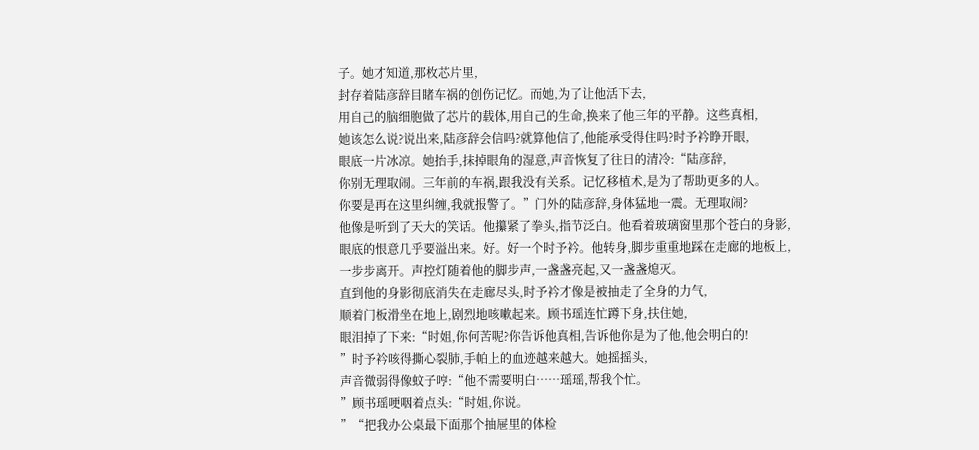子。她才知道,那枚芯片里,
封存着陆彦辞目睹车祸的创伤记忆。而她,为了让他活下去,
用自己的脑细胞做了芯片的载体,用自己的生命,换来了他三年的平静。这些真相,
她该怎么说?说出来,陆彦辞会信吗?就算他信了,他能承受得住吗?时予衿睁开眼,
眼底一片冰凉。她抬手,抹掉眼角的湿意,声音恢复了往日的清冷:“陆彦辞,
你别无理取闹。三年前的车祸,跟我没有关系。记忆移植术,是为了帮助更多的人。
你要是再在这里纠缠,我就报警了。”门外的陆彦辞,身体猛地一震。无理取闹?
他像是听到了天大的笑话。他攥紧了拳头,指节泛白。他看着玻璃窗里那个苍白的身影,
眼底的恨意几乎要溢出来。好。好一个时予衿。他转身,脚步重重地踩在走廊的地板上,
一步步离开。声控灯随着他的脚步声,一盏盏亮起,又一盏盏熄灭。
直到他的身影彻底消失在走廊尽头,时予衿才像是被抽走了全身的力气,
顺着门板滑坐在地上,剧烈地咳嗽起来。顾书瑶连忙蹲下身,扶住她,
眼泪掉了下来:“时姐,你何苦呢?你告诉他真相,告诉他你是为了他,他会明白的!
”时予衿咳得撕心裂肺,手帕上的血迹越来越大。她摇摇头,
声音微弱得像蚊子哼:“他不需要明白……瑶瑶,帮我个忙。
”顾书瑶哽咽着点头:“时姐,你说。
”“把我办公桌最下面那个抽屉里的体检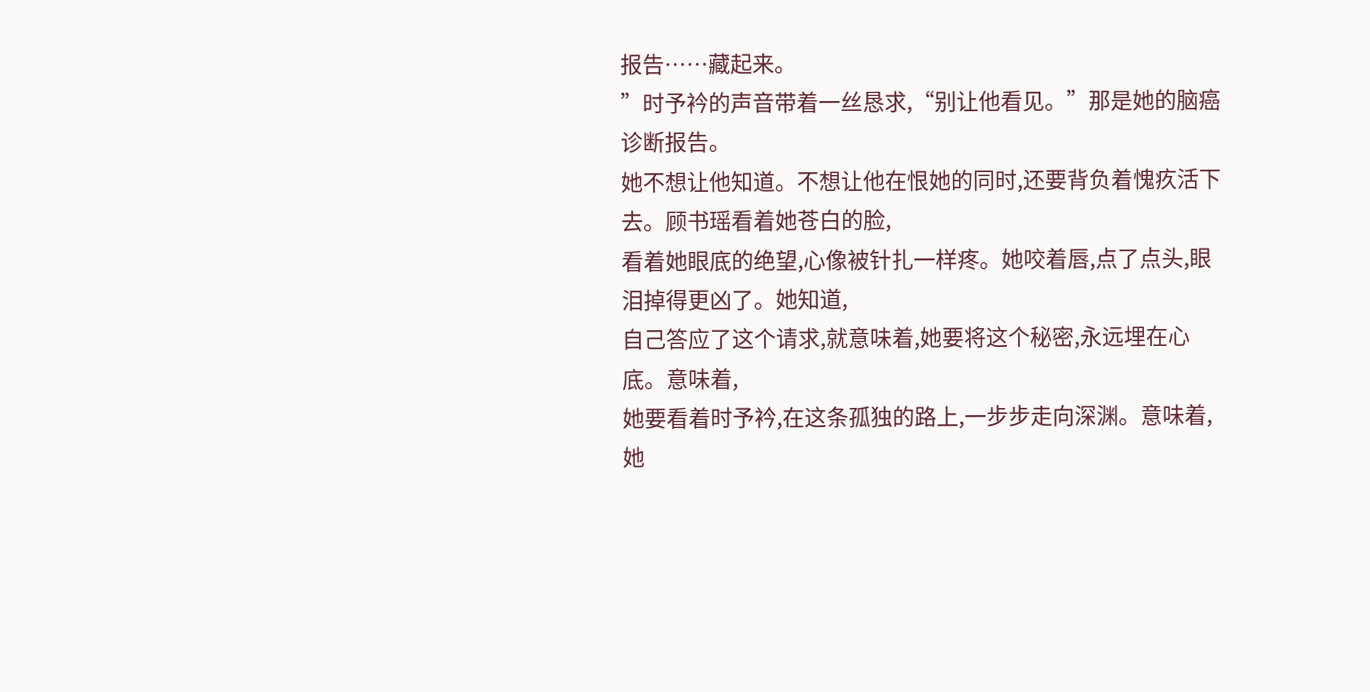报告……藏起来。
”时予衿的声音带着一丝恳求,“别让他看见。”那是她的脑癌诊断报告。
她不想让他知道。不想让他在恨她的同时,还要背负着愧疚活下去。顾书瑶看着她苍白的脸,
看着她眼底的绝望,心像被针扎一样疼。她咬着唇,点了点头,眼泪掉得更凶了。她知道,
自己答应了这个请求,就意味着,她要将这个秘密,永远埋在心底。意味着,
她要看着时予衿,在这条孤独的路上,一步步走向深渊。意味着,她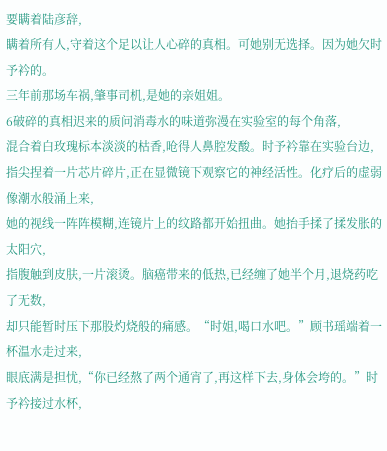要瞒着陆彦辞,
瞒着所有人,守着这个足以让人心碎的真相。可她别无选择。因为她欠时予衿的。
三年前那场车祸,肇事司机,是她的亲姐姐。
6破碎的真相迟来的质问消毒水的味道弥漫在实验室的每个角落,
混合着白玫瑰标本淡淡的枯香,呛得人鼻腔发酸。时予衿靠在实验台边,
指尖捏着一片芯片碎片,正在显微镜下观察它的神经活性。化疗后的虚弱像潮水般涌上来,
她的视线一阵阵模糊,连镜片上的纹路都开始扭曲。她抬手揉了揉发胀的太阳穴,
指腹触到皮肤,一片滚烫。脑癌带来的低热,已经缠了她半个月,退烧药吃了无数,
却只能暂时压下那股灼烧般的痛感。“时姐,喝口水吧。”顾书瑶端着一杯温水走过来,
眼底满是担忧,“你已经熬了两个通宵了,再这样下去,身体会垮的。”时予衿接过水杯,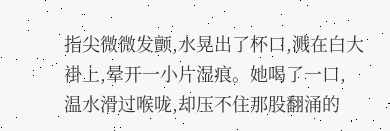指尖微微发颤,水晃出了杯口,溅在白大褂上,晕开一小片湿痕。她喝了一口,
温水滑过喉咙,却压不住那股翻涌的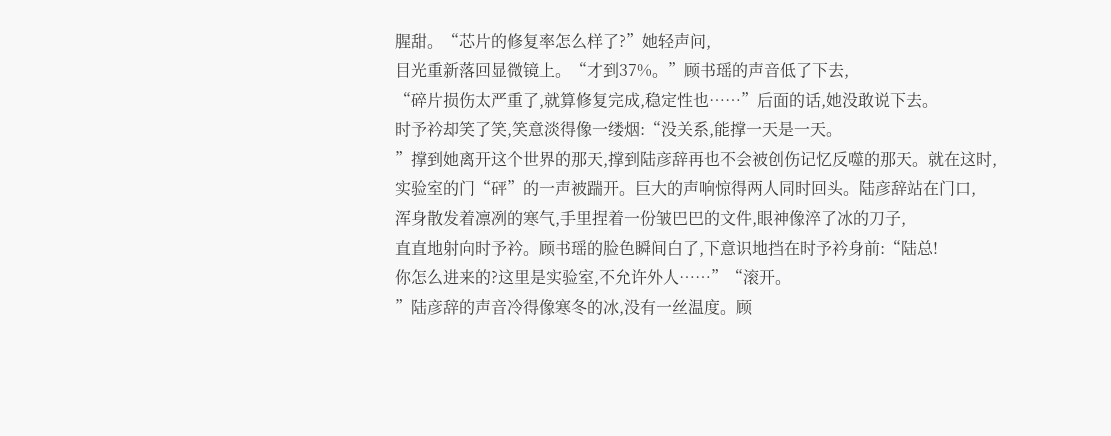腥甜。“芯片的修复率怎么样了?”她轻声问,
目光重新落回显微镜上。“才到37%。”顾书瑶的声音低了下去,
“碎片损伤太严重了,就算修复完成,稳定性也……”后面的话,她没敢说下去。
时予衿却笑了笑,笑意淡得像一缕烟:“没关系,能撑一天是一天。
”撑到她离开这个世界的那天,撑到陆彦辞再也不会被创伤记忆反噬的那天。就在这时,
实验室的门“砰”的一声被踹开。巨大的声响惊得两人同时回头。陆彦辞站在门口,
浑身散发着凛冽的寒气,手里捏着一份皱巴巴的文件,眼神像淬了冰的刀子,
直直地射向时予衿。顾书瑶的脸色瞬间白了,下意识地挡在时予衿身前:“陆总!
你怎么进来的?这里是实验室,不允许外人……”“滚开。
”陆彦辞的声音冷得像寒冬的冰,没有一丝温度。顾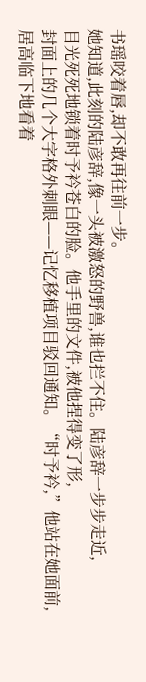书瑶咬着唇,却不敢再往前一步。
她知道,此刻的陆彦辞,像一头被激怒的野兽,谁也拦不住。陆彦辞一步步走近,
目光死死地锁着时予衿苍白的脸。他手里的文件,被他捏得变了形,
封面上的几个大字格外刺眼——记忆移植项目驳回通知。“时予衿,”他站在她面前,
居高临下地看着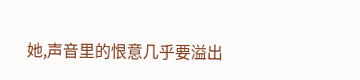她,声音里的恨意几乎要溢出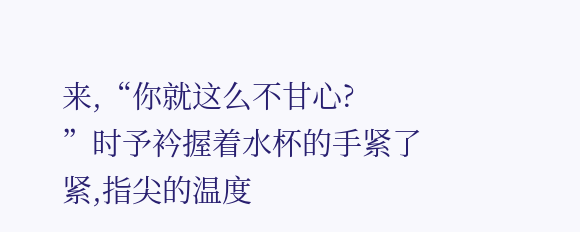来,“你就这么不甘心?
”时予衿握着水杯的手紧了紧,指尖的温度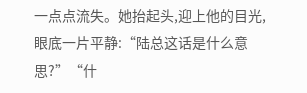一点点流失。她抬起头,迎上他的目光,
眼底一片平静:“陆总这话是什么意思?”“什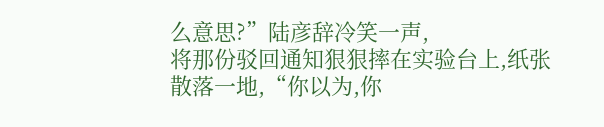么意思?”陆彦辞冷笑一声,
将那份驳回通知狠狠摔在实验台上,纸张散落一地,“你以为,你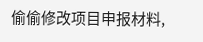偷偷修改项目申报材料,